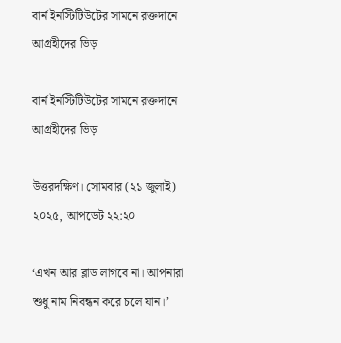বার্ন ইনস্টিটিউটের সামনে রক্তদানে আগ্রহীদের ভিড়

বার্ন ইনস্টিটিউটের সামনে রক্তদানে আগ্রহীদের ভিড়

উত্তরদক্ষিণ। সোমবার (২১ জুলাই) ২০২৫, আপডেট ২২:২০

‘এখন আর ব্লাড লাগবে না। আপনারা শুধু নাম নিবন্ধন করে চলে যান।’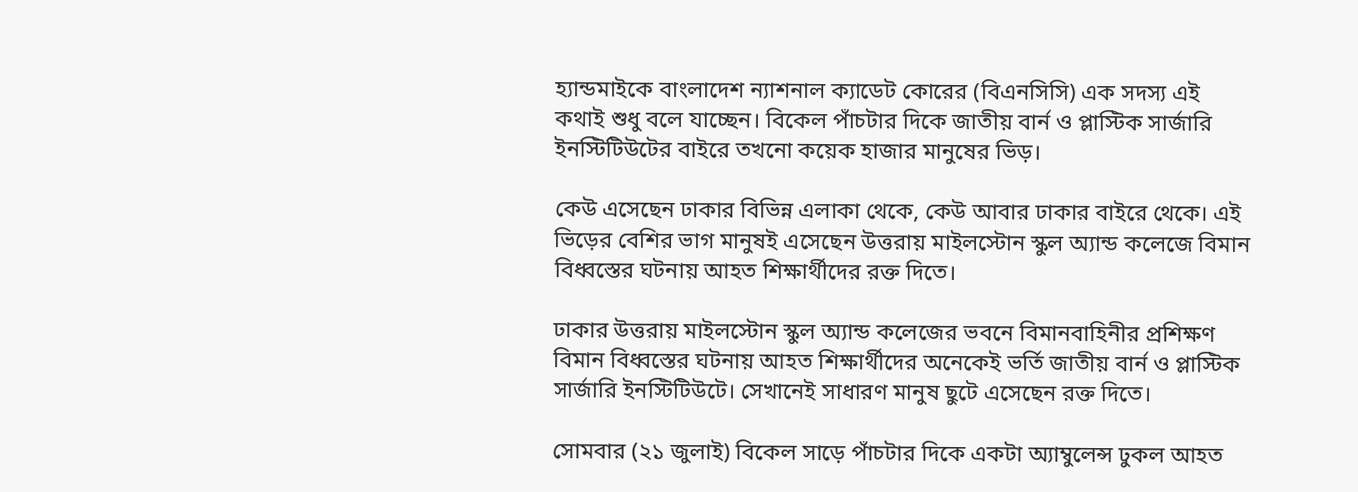হ্যান্ডমাইকে বাংলাদেশ ন্যাশনাল ক্যাডেট কোরের (বিএনসিসি) এক সদস্য এই কথাই শুধু বলে যাচ্ছেন। বিকেল পাঁচটার দিকে জাতীয় বার্ন ও প্লাস্টিক সার্জারি ইনস্টিটিউটের বাইরে তখনো কয়েক হাজার মানুষের ভিড়।

কেউ এসেছেন ঢাকার বিভিন্ন এলাকা থেকে, কেউ আবার ঢাকার বাইরে থেকে। এই ভিড়ের বেশির ভাগ মানুষই এসেছেন উত্তরায় মাইলস্টোন স্কুল অ্যান্ড কলেজে বিমান বিধ্বস্তের ঘটনায় আহত শিক্ষার্থীদের রক্ত দিতে।

ঢাকার উত্তরায় মাইলস্টোন স্কুল অ্যান্ড কলেজের ভবনে বিমানবাহিনীর প্রশিক্ষণ বিমান বিধ্বস্তের ঘটনায় আহত শিক্ষার্থীদের অনেকেই ভর্তি জাতীয় বার্ন ও প্লাস্টিক সার্জারি ইনস্টিটিউটে। সেখানেই সাধারণ মানুষ ছুটে এসেছেন রক্ত দিতে।

সোমবার (২১ জুলাই) বিকেল সাড়ে পাঁচটার দিকে একটা অ্যাম্বুলেন্স ঢুকল আহত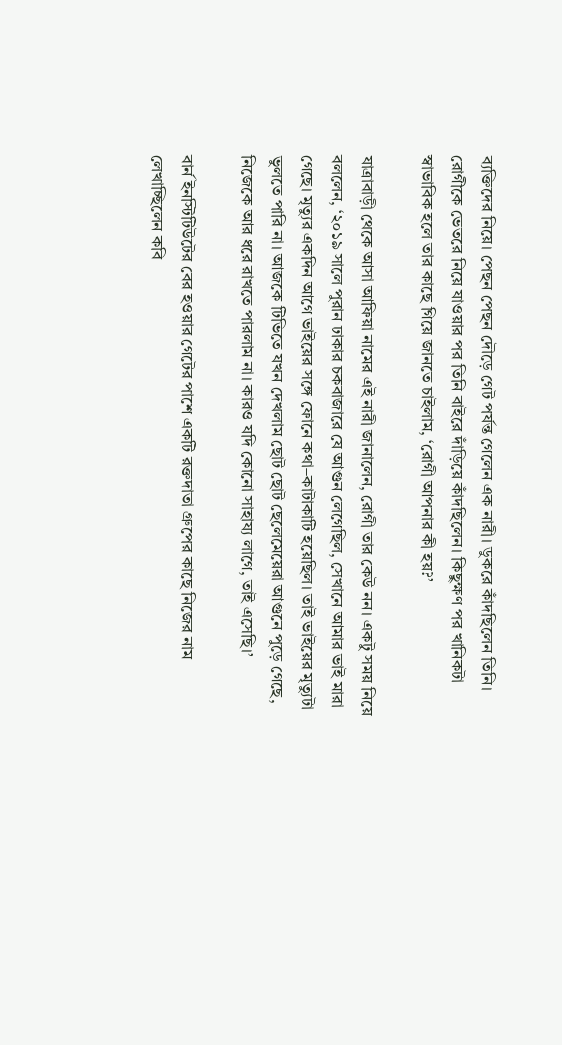ব্যক্তিদের নিয়ে। পেছন পেছন দৌড়ে গেট পর্যন্ত গেলেন এক নারী। ডুকরে কাঁদছিলেন তিনি। রোগীকে ভেতরে নিয়ে যাওয়ার পর তিনি বাইরে দাঁড়িয়ে কাঁদছিলেন। কিছুক্ষণ পর খানিকটা স্বাভাবিক হলে তার কাছে গিয়ে জানতে চাইলাম, ‘রোগী আপনার কী হয়?’

যাত্রাবাড়ী থেকে আসা আফিয়া নামের এই নারী জানালেন, রোগী তার কেউ নন। একটু সময় নিয়ে বললেন, ‘২০১৯ সালে পুরান ঢাকার চকবাজারে যে আগুন লেগেছিল, সেখানে আমার ভাই মারা গেছে। মৃত্যুর একদিন আগে ভাইয়ের সঙ্গে ফোনে কথা–কাটাকাটি হয়েছিল। তাই ভাইয়ের মৃত্যুটা ভুলতে পারি না। আজকে টিভিতে যখন দেখলাম ছোট ছোট ছেলেমেয়েরা আগুনে পুড়ে গেছে, নিজেকে আর ধরে রাখতে পারলাম না। কারও যদি কোনো সাহায্য লাগে, তাই এসেছি।’

বার্ন ইনস্টিটিউটের বের হওয়ার গেটের পাশে একটি রক্তদাতা গ্রুপের কাছে নিজের নাম লেখাচ্ছিলেন কবি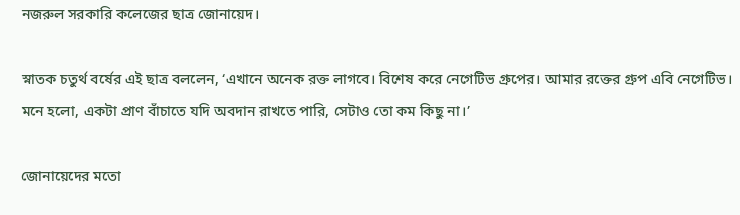নজরুল সরকারি কলেজের ছাত্র জোনায়েদ।

স্নাতক চতুর্থ বর্ষের এই ছাত্র বললেন, ‘এখানে অনেক রক্ত লাগবে। বিশেষ করে নেগেটিভ গ্রুপের। আমার রক্তের গ্রুপ এবি নেগেটিভ। মনে হলো, একটা প্রাণ বাঁচাতে যদি অবদান রাখতে পারি, সেটাও তো কম কিছু না।’

জোনায়েদের মতো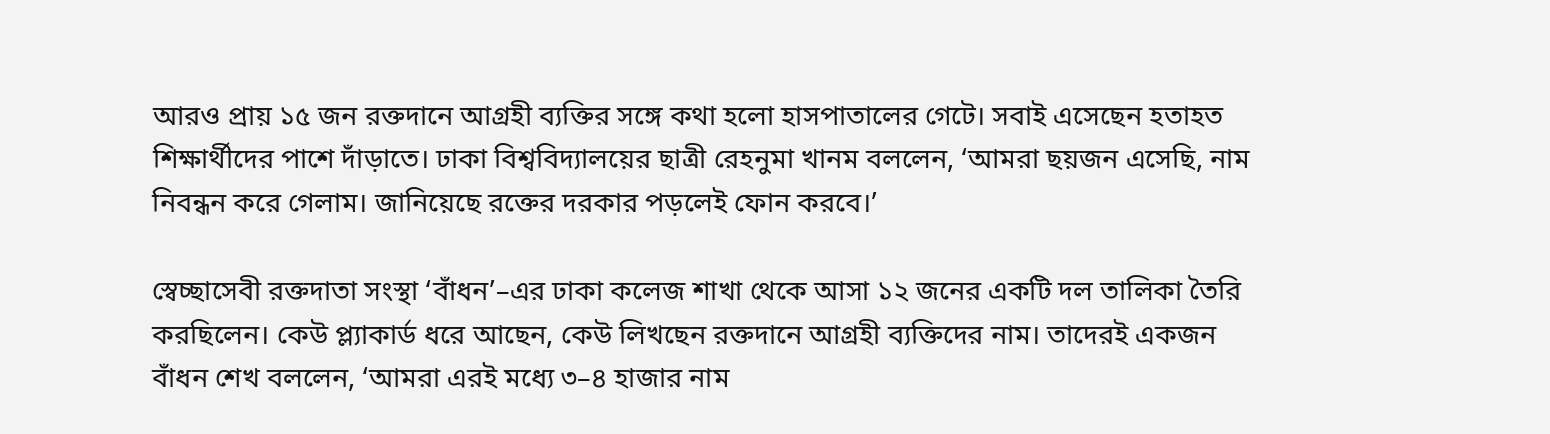আরও প্রায় ১৫ জন রক্তদানে আগ্রহী ব্যক্তির সঙ্গে কথা হলো হাসপাতালের গেটে। সবাই এসেছেন হতাহত শিক্ষার্থীদের পাশে দাঁড়াতে। ঢাকা বিশ্ববিদ্যালয়ের ছাত্রী রেহনুমা খানম বললেন, ‘আমরা ছয়জন এসেছি, নাম নিবন্ধন করে গেলাম। জানিয়েছে রক্তের দরকার পড়লেই ফোন করবে।’

স্বেচ্ছাসেবী রক্তদাতা সংস্থা ‘বাঁধন’–এর ঢাকা কলেজ শাখা থেকে আসা ১২ জনের একটি দল তালিকা তৈরি করছিলেন। কেউ প্ল্যাকার্ড ধরে আছেন, কেউ লিখছেন রক্তদানে আগ্রহী ব্যক্তিদের নাম। তাদেরই একজন বাঁধন শেখ বললেন, ‘আমরা এরই মধ্যে ৩–৪ হাজার নাম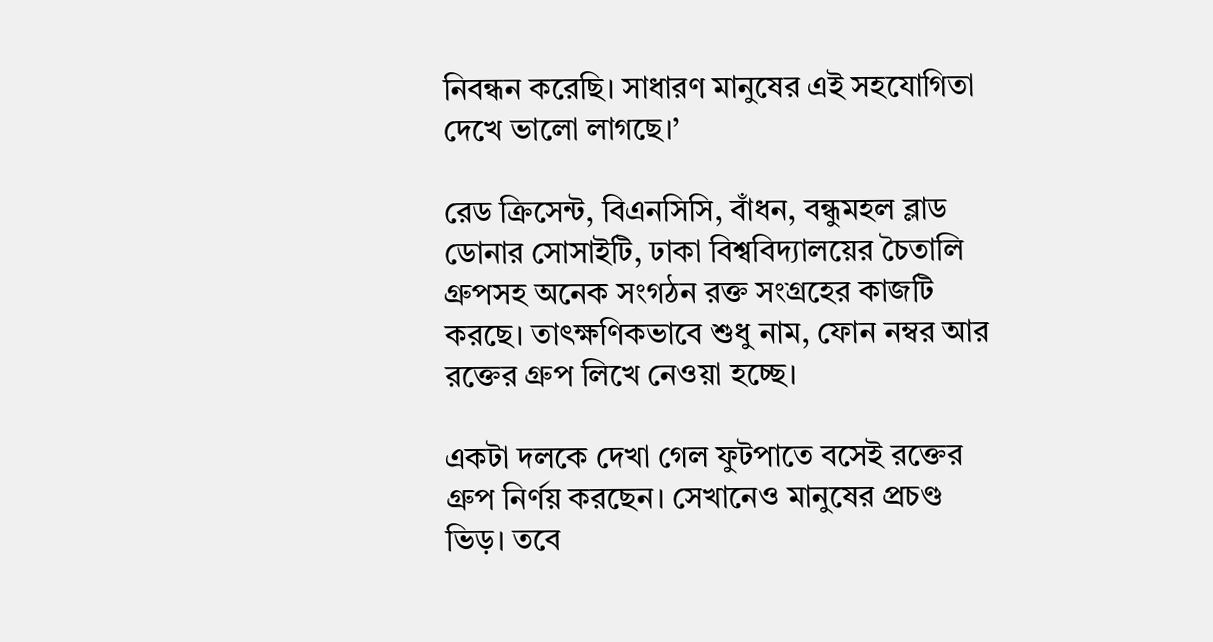নিবন্ধন করেছি। সাধারণ মানুষের এই সহযোগিতা দেখে ভালো লাগছে।’

রেড ক্রিসেন্ট, বিএনসিসি, বাঁধন, বন্ধুমহল ব্লাড ডোনার সোসাইটি, ঢাকা বিশ্ববিদ্যালয়ের চৈতালি গ্রুপসহ অনেক সংগঠন রক্ত সংগ্রহের কাজটি করছে। তাৎক্ষণিকভাবে শুধু নাম, ফোন নম্বর আর রক্তের গ্রুপ লিখে নেওয়া হচ্ছে।

একটা দলকে দেখা গেল ফুটপাতে বসেই রক্তের গ্রুপ নির্ণয় করছেন। সেখানেও মানুষের প্রচণ্ড ভিড়। তবে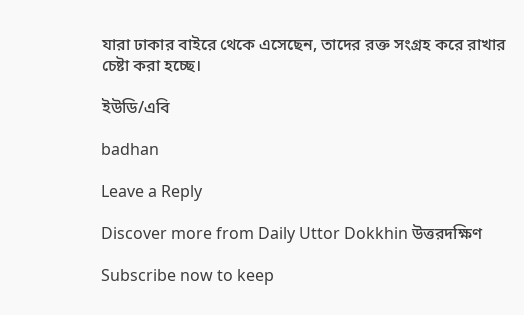যারা ঢাকার বাইরে থেকে এসেছেন, তাদের রক্ত সংগ্রহ করে রাখার চেষ্টা করা হচ্ছে।

ইউডি/এবি

badhan

Leave a Reply

Discover more from Daily Uttor Dokkhin উত্তরদক্ষিণ

Subscribe now to keep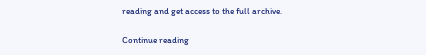reading and get access to the full archive.

Continue reading